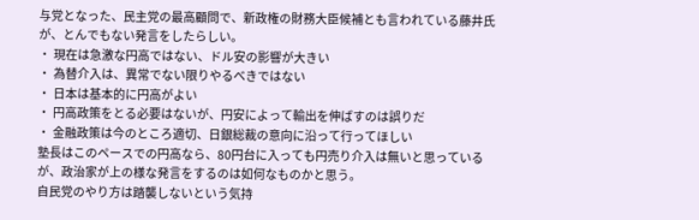与党となった、民主党の最高顧問で、新政権の財務大臣候補とも言われている藤井氏が、とんでもない発言をしたらしい。
・ 現在は急激な円高ではない、ドル安の影響が大きい
・ 為替介入は、異常でない限りやるべきではない
・ 日本は基本的に円高がよい
・ 円高政策をとる必要はないが、円安によって輸出を伸ばすのは誤りだ
・ 金融政策は今のところ適切、日銀総裁の意向に沿って行ってほしい
塾長はこのペースでの円高なら、80円台に入っても円売り介入は無いと思っているが、政治家が上の様な発言をするのは如何なものかと思う。
自民党のやり方は踏襲しないという気持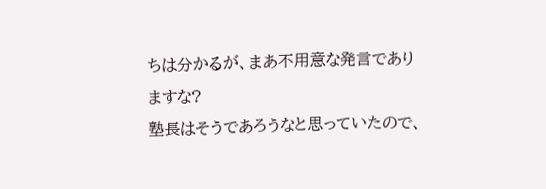ちは分かるが、まあ不用意な発言でありますな?
塾長はそうであろうなと思っていたので、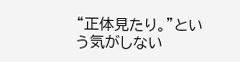“正体見たり。”という気がしない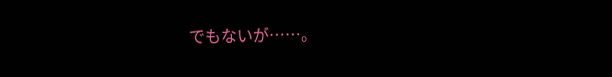でもないが……。